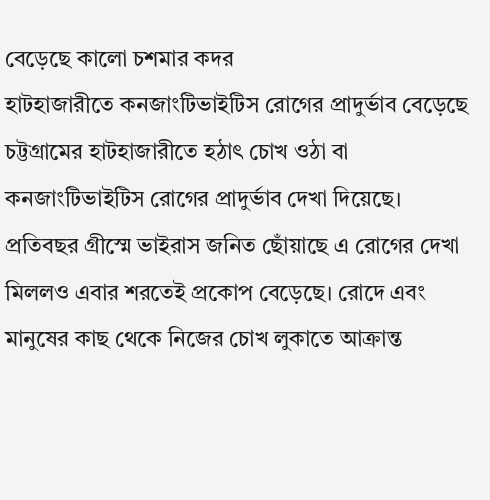বেড়েছে কালো চশমার কদর
হাটহাজারীতে কনজাংটিভাইটিস রোগের প্রাদুর্ভাব বেড়েছে
চট্টগ্রামের হাটহাজারীতে হঠাৎ চোখ ওঠা বা কনজাংটিভাইটিস রোগের প্রাদুর্ভাব দেখা দিয়েছে। প্রতিবছর গ্রীস্মে ভাইরাস জনিত ছোঁয়াছে এ রোগের দেখা মিললও এবার শরতেই প্রকোপ বেড়েছে। রোদে এবং মানুষের কাছ থেকে নিজের চোখ লুকাতে আক্রান্ত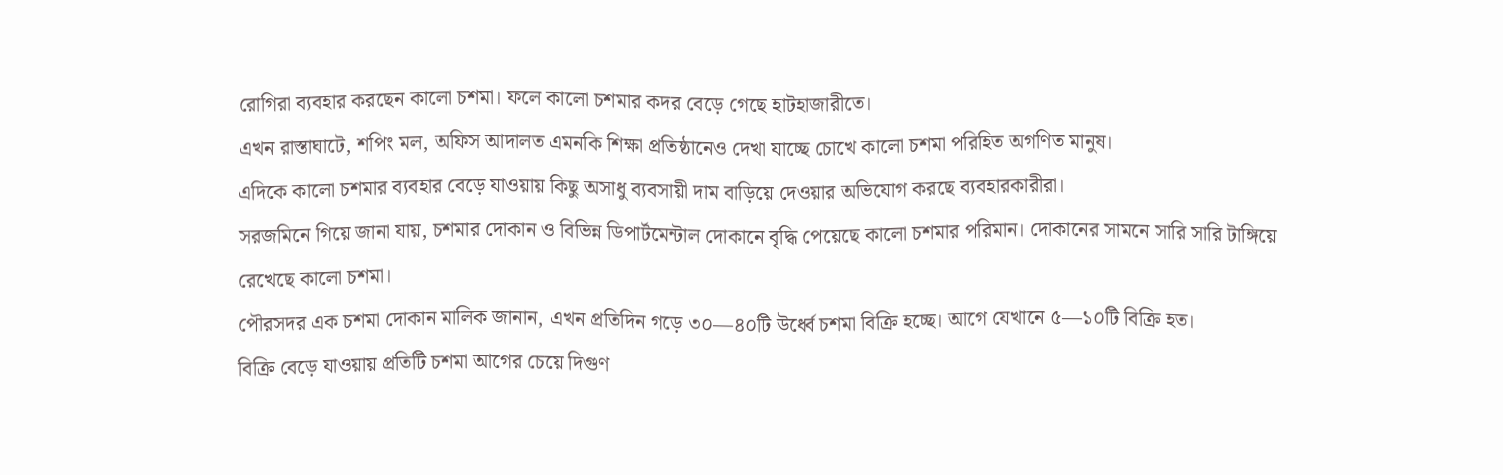রোগিরা ব্যবহার করছেন কালো চশমা। ফলে কালো চশমার কদর বেড়ে গেছে হাটহাজারীতে।
এখন রাস্তাঘাটে, শপিং মল, অফিস আদালত এমনকি শিক্ষা প্রতিষ্ঠানেও দেখা যাচ্ছে চোখে কালো চশমা পরিহিত অগণিত মানুষ।
এদিকে কালো চশমার ব্যবহার বেড়ে যাওয়ায় কিছু অসাধু ব্যবসায়ী দাম বাড়িয়ে দেওয়ার অভিযোগ করছে ব্যবহারকারীরা।
সরজমিনে গিয়ে জানা যায়, চশমার দোকান ও বিভিন্ন ডিপার্টমেন্টাল দোকানে বৃদ্ধি পেয়েছে কালো চশমার পরিমান। দোকানের সামনে সারি সারি টাঙ্গিয়ে রেখেছে কালো চশমা।
পৌরসদর এক চশমা দোকান মালিক জানান, এখন প্রতিদিন গড়ে ৩০—৪০টি উর্ধ্বে চশমা বিক্রি হচ্ছে। আগে যেখানে ৫—১০টি বিক্রি হত।
বিক্রি বেড়ে যাওয়ায় প্রতিটি চশমা আগের চেয়ে দিগুণ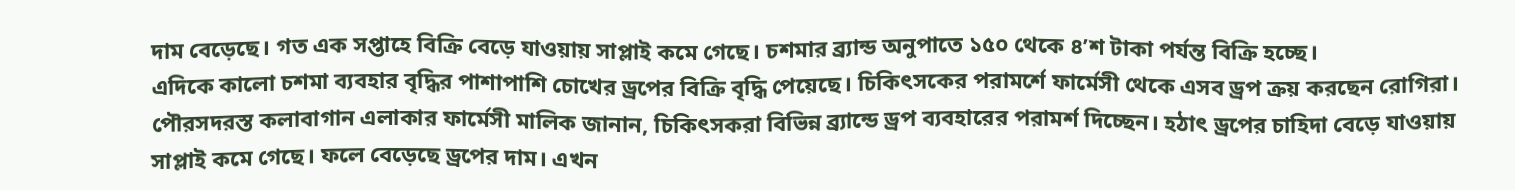দাম বেড়েছে। গত এক সপ্তাহে বিক্রি বেড়ে যাওয়ায় সাপ্লাই কমে গেছে। চশমার ব্র্যান্ড অনুপাতে ১৫০ থেকে ৪’শ টাকা পর্যন্ত বিক্রি হচ্ছে।
এদিকে কালো চশমা ব্যবহার বৃদ্ধির পাশাপাশি চোখের ড্রপের বিক্রি বৃদ্ধি পেয়েছে। চিকিৎসকের পরামর্শে ফার্মেসী থেকে এসব ড্রপ ক্রয় করছেন রোগিরা।
পৌরসদরস্ত কলাবাগান এলাকার ফার্মেসী মালিক জানান, চিকিৎসকরা বিভিন্ন ব্র্যান্ডে ড্রপ ব্যবহারের পরামর্শ দিচ্ছেন। হঠাৎ ড্রপের চাহিদা বেড়ে যাওয়ায় সাপ্লাই কমে গেছে। ফলে বেড়েছে ড্রপের দাম। এখন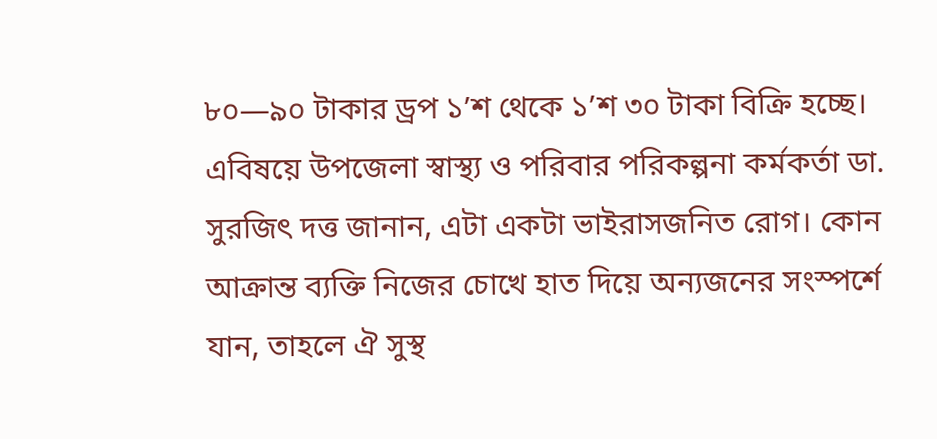৮০—৯০ টাকার ড্রপ ১’শ থেকে ১’শ ৩০ টাকা বিক্রি হচ্ছে।
এবিষয়ে উপজেলা স্বাস্থ্য ও পরিবার পরিকল্পনা কর্মকর্তা ডা. সুরজিৎ দত্ত জানান, এটা একটা ভাইরাসজনিত রোগ। কোন আক্রান্ত ব্যক্তি নিজের চোখে হাত দিয়ে অন্যজনের সংস্পর্শে যান, তাহলে ঐ সুস্থ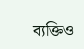ব্যক্তিও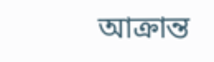আক্রান্ত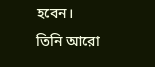হবেন।
তিনি আরো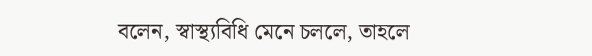বলেন, স্বাস্থ্যবিধি মেনে চললে, তাহলে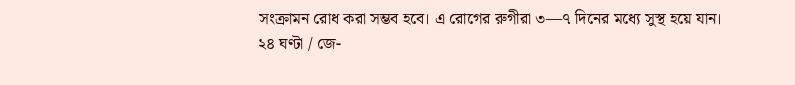সংক্রামন রোধ করা সম্ভব হবে। এ রোগের রুগীরা ৩—৭ দিনের মধ্যে সুস্থ হয়ে যান।
২৪ ঘণ্টা / জে-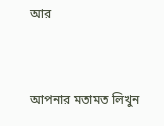আর


আপনার মতামত লিখুন